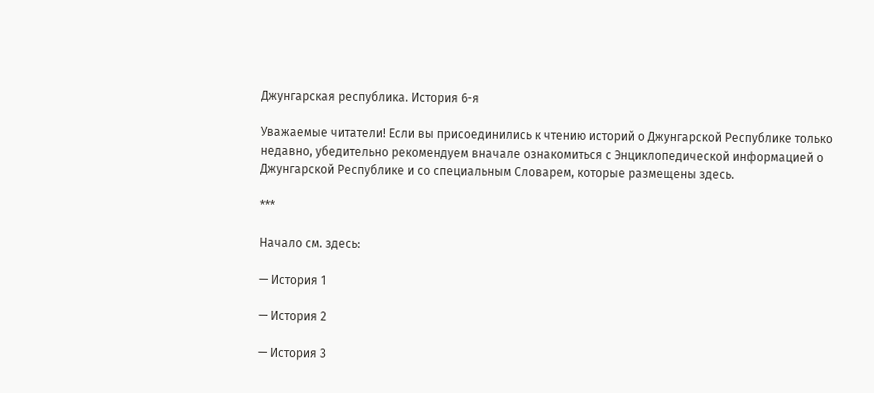Джунгарская республика. История 6-я

Уважаемые читатели! Если вы присоединились к чтению историй о Джунгарской Республике только недавно, убедительно рекомендуем вначале ознакомиться с Энциклопедической информацией о Джунгарской Республике и со специальным Словарем, которые размещены здесь.

***

Начало см. здесь:

— История 1

— История 2

— История 3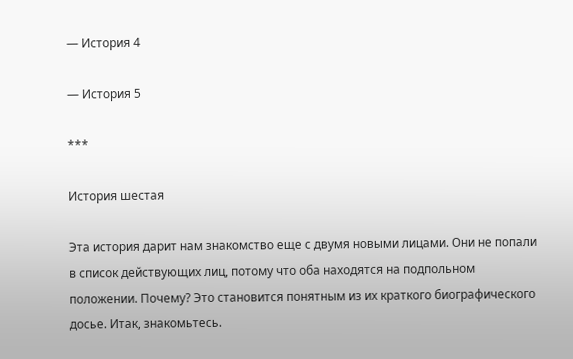— История 4

— История 5

***

История шестая

Эта история дарит нам знакомство еще с двумя новыми лицами. Они не попали в список действующих лиц, потому что оба находятся на подпольном положении. Почему? Это становится понятным из их краткого биографического досье. Итак, знакомьтесь.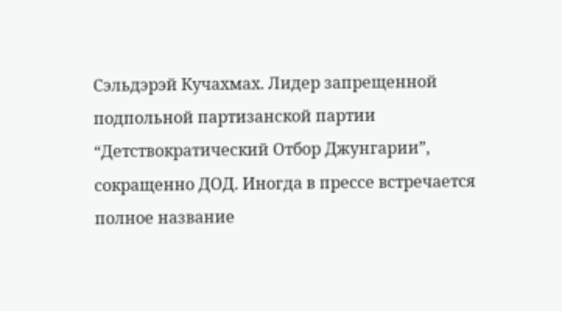Сэльдэрэй Кучахмах. Лидер запрещенной подпольной партизанской партии “Детствократический Отбор Джунгарии”, сокращенно ДОД. Иногда в прессе встречается полное название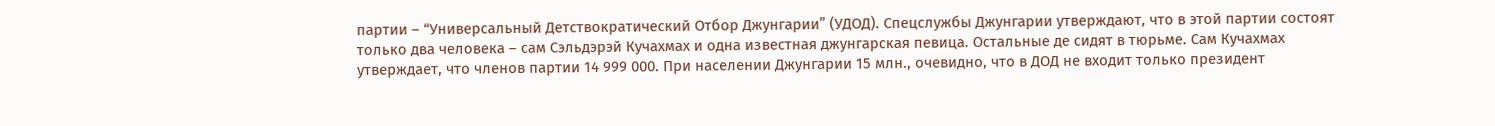партии – “Универсальный Детствократический Отбор Джунгарии” (УДОД). Спецслужбы Джунгарии утверждают, что в этой партии состоят только два человека – сам Сэльдэрэй Кучахмах и одна известная джунгарская певица. Остальные де сидят в тюрьме. Сам Кучахмах утверждает, что членов партии 14 999 000. При населении Джунгарии 15 млн., очевидно, что в ДОД не входит только президент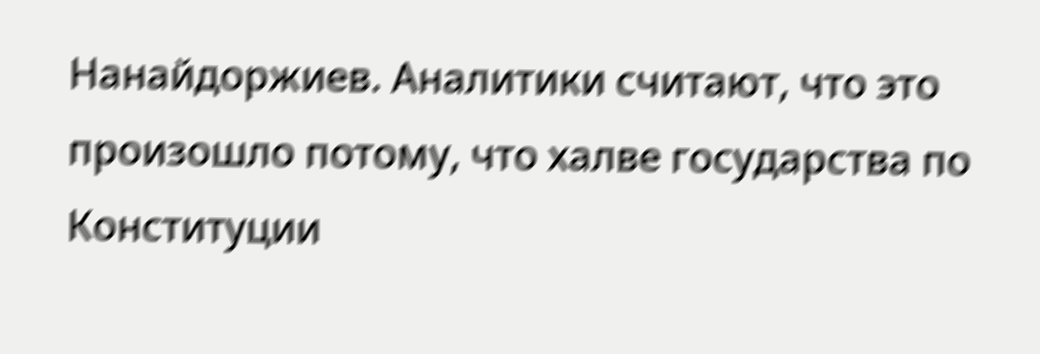Нанайдоржиев. Аналитики считают, что это произошло потому, что халве государства по Конституции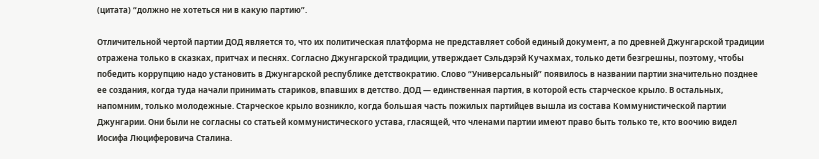(цитата) “должно не хотеться ни в какую партию”.

Отличительной чертой партии ДОД является то, что их политическая платформа не представляет собой единый документ, а по древней Джунгарской традиции отражена только в сказках, притчах и песнях. Согласно Джунгарской традиции, утверждает Сэльдэрэй Кучахмах, только дети безгрешны, поэтому, чтобы победить коррупцию надо установить в Джунгарской республике детствократию. Слово “Универсальный” появилось в названии партии значительно позднее ее создания, когда туда начали принимать стариков, впавших в детство. ДОД — единственная партия, в которой есть старческое крыло. В остальных, напомним, только молодежные. Старческое крыло возникло, когда большая часть пожилых партийцев вышла из состава Коммунистической партии Джунгарии. Они были не согласны со статьей коммунистического устава, гласящей, что членами партии имеют право быть только те, кто воочию видел Иосифа Люциферовича Сталина.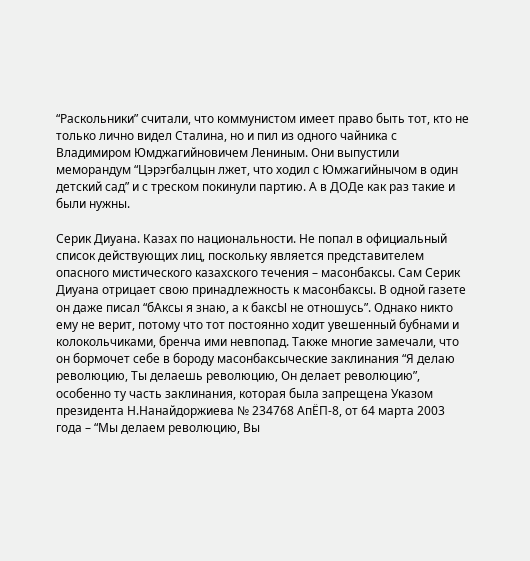“Раскольники” считали, что коммунистом имеет право быть тот, кто не только лично видел Сталина, но и пил из одного чайника с Владимиром Юмджагийновичем Лениным. Они выпустили меморандум “Цэрэгбалцын лжет, что ходил с Юмжагийнычом в один детский сад” и с треском покинули партию. А в ДОДе как раз такие и были нужны.

Серик Диуана. Казах по национальности. Не попал в официальный список действующих лиц, поскольку является представителем опасного мистического казахского течения – масонбаксы. Сам Серик Диуана отрицает свою принадлежность к масонбаксы. В одной газете он даже писал “бАксы я знаю, а к баксЫ не отношусь”. Однако никто ему не верит, потому что тот постоянно ходит увешенный бубнами и колокольчиками, бренча ими невпопад. Также многие замечали, что он бормочет себе в бороду масонбаксыческие заклинания “Я делаю революцию, Ты делаешь революцию, Он делает революцию”, особенно ту часть заклинания, которая была запрещена Указом президента Н.Нанайдоржиева № 234768 АпЁП-8, от 64 марта 2003 года – “Мы делаем революцию, Вы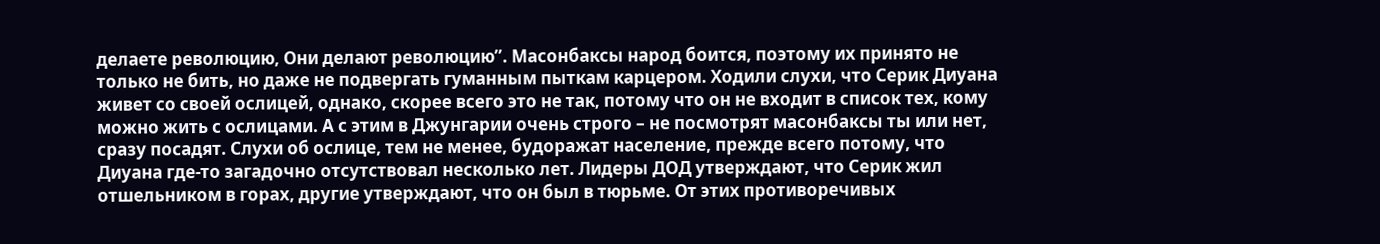делаете революцию, Они делают революцию”. Масонбаксы народ боится, поэтому их принято не только не бить, но даже не подвергать гуманным пыткам карцером. Ходили слухи, что Серик Диуана живет со своей ослицей, однако, скорее всего это не так, потому что он не входит в список тех, кому можно жить с ослицами. А с этим в Джунгарии очень строго – не посмотрят масонбаксы ты или нет, сразу посадят. Слухи об ослице, тем не менее, будоражат население, прежде всего потому, что Диуана где-то загадочно отсутствовал несколько лет. Лидеры ДОД утверждают, что Серик жил отшельником в горах, другие утверждают, что он был в тюрьме. От этих противоречивых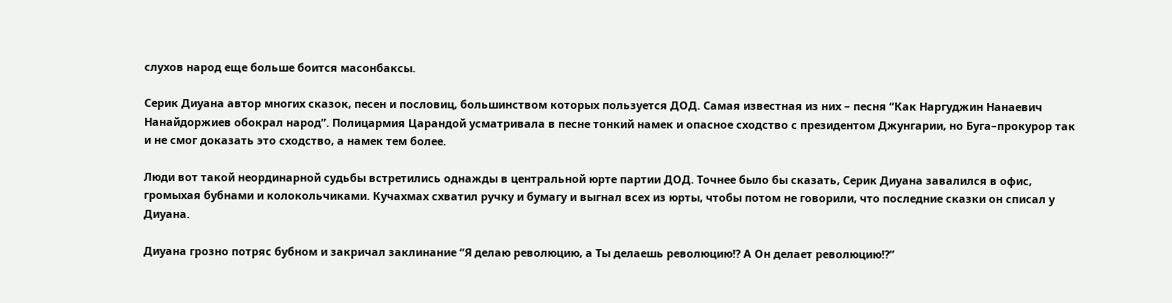слухов народ еще больше боится масонбаксы.

Серик Диуана автор многих сказок, песен и пословиц, большинством которых пользуется ДОД. Самая известная из них – песня “Как Наргуджин Нанаевич Нанайдоржиев обокрал народ”. Полицармия Царандой усматривала в песне тонкий намек и опасное сходство с президентом Джунгарии, но Буга–прокурор так и не смог доказать это сходство, а намек тем более.

Люди вот такой неординарной судьбы встретились однажды в центральной юрте партии ДОД. Точнее было бы сказать, Серик Диуана завалился в офис, громыхая бубнами и колокольчиками. Кучахмах схватил ручку и бумагу и выгнал всех из юрты, чтобы потом не говорили, что последние сказки он списал у Диуана.

Диуана грозно потряс бубном и закричал заклинание “Я делаю революцию, а Ты делаешь революцию!? А Он делает революцию!?”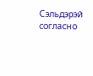Сэльдэрэй согласно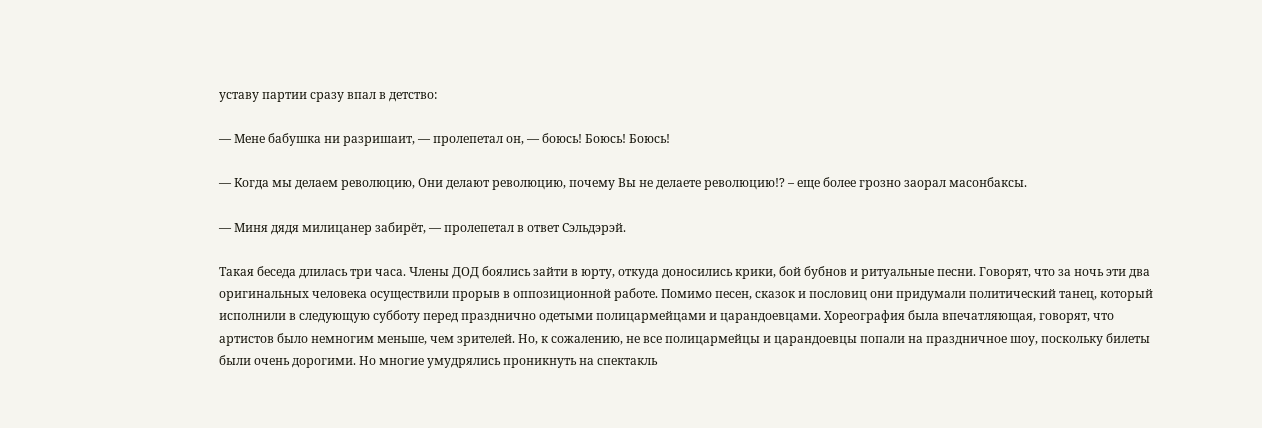уставу партии сразу впал в детство:

— Мене бабушка ни разришаит, — пролепетал он, — боюсь! Боюсь! Боюсь!

— Когда мы делаем революцию, Они делают революцию, почему Вы не делаете революцию!? – еще более грозно заорал масонбаксы.

— Миня дядя милицанер забирёт, — пролепетал в ответ Сэльдэрэй.

Такая беседа длилась три часа. Члены ДОД боялись зайти в юрту, откуда доносились крики, бой бубнов и ритуальные песни. Говорят, что за ночь эти два оригинальных человека осуществили прорыв в оппозиционной работе. Помимо песен, сказок и пословиц они придумали политический танец, который исполнили в следующую субботу перед празднично одетыми полицармейцами и царандоевцами. Хореография была впечатляющая, говорят, что артистов было немногим меньше, чем зрителей. Но, к сожалению, не все полицармейцы и царандоевцы попали на праздничное шоу, поскольку билеты были очень дорогими. Но многие умудрялись проникнуть на спектакль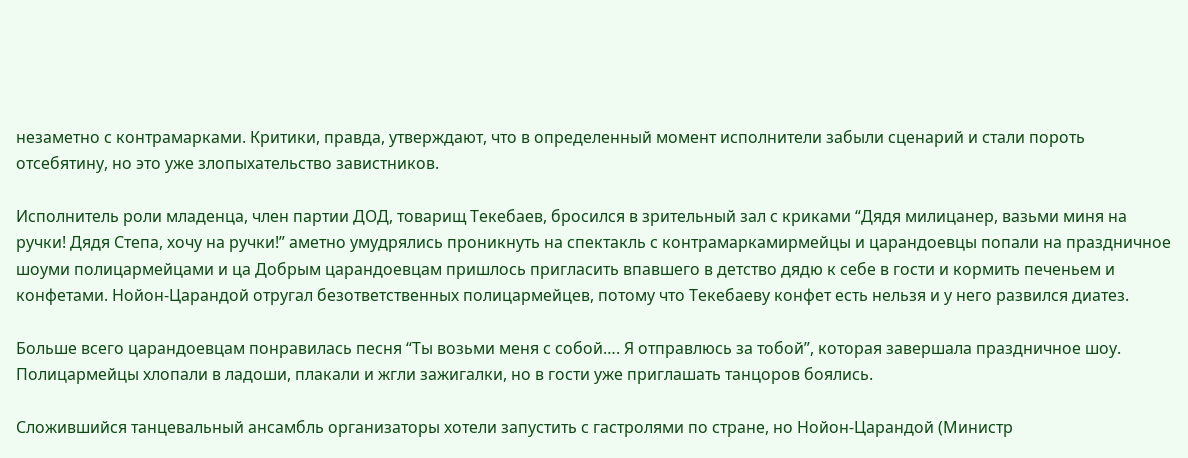незаметно с контрамарками. Критики, правда, утверждают, что в определенный момент исполнители забыли сценарий и стали пороть отсебятину, но это уже злопыхательство завистников.

Исполнитель роли младенца, член партии ДОД, товарищ Текебаев, бросился в зрительный зал с криками “Дядя милицанер, вазьми миня на ручки! Дядя Степа, хочу на ручки!” аметно умудрялись проникнуть на спектакль с контрамаркамирмейцы и царандоевцы попали на праздничное шоуми полицармейцами и ца Добрым царандоевцам пришлось пригласить впавшего в детство дядю к себе в гости и кормить печеньем и конфетами. Нойон-Царандой отругал безответственных полицармейцев, потому что Текебаеву конфет есть нельзя и у него развился диатез.

Больше всего царандоевцам понравилась песня “Ты возьми меня с собой…. Я отправлюсь за тобой”, которая завершала праздничное шоу. Полицармейцы хлопали в ладоши, плакали и жгли зажигалки, но в гости уже приглашать танцоров боялись.

Сложившийся танцевальный ансамбль организаторы хотели запустить с гастролями по стране, но Нойон-Царандой (Министр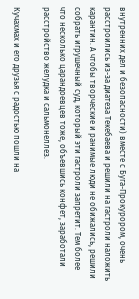внутренних дел и безопасности) вместе с Буга-Прокурором, очень расстроились из-за диатеза Текебаева и решили на гастроли наложить карантин. А чтобы творческие и ранимые люди не обижались, решили собрать игрушечный суд, который эти гастроли запретит. Тем более что несколько царандоевцев тоже, объевшись конфет, заработали расстройство желудка и сальмонеллез.

Кучахмах и его друзья с радостью пошли на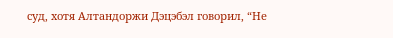суд, хотя Алтандоржи Дэцэбэл говорил, “Не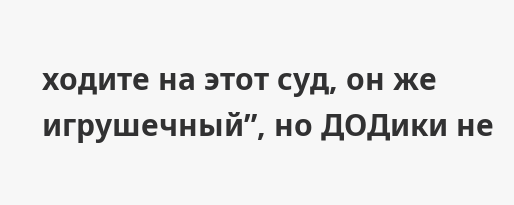ходите на этот суд, он же игрушечный”, но ДОДики не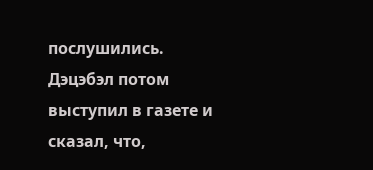послушились. Дэцэбэл потом выступил в газете и сказал, что,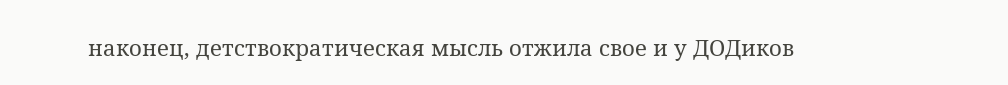наконец, детствократическая мысль отжила свое и у ДОДиков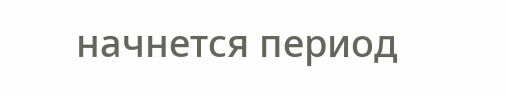начнется период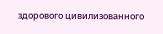здорового цивилизованного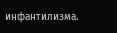инфантилизма.